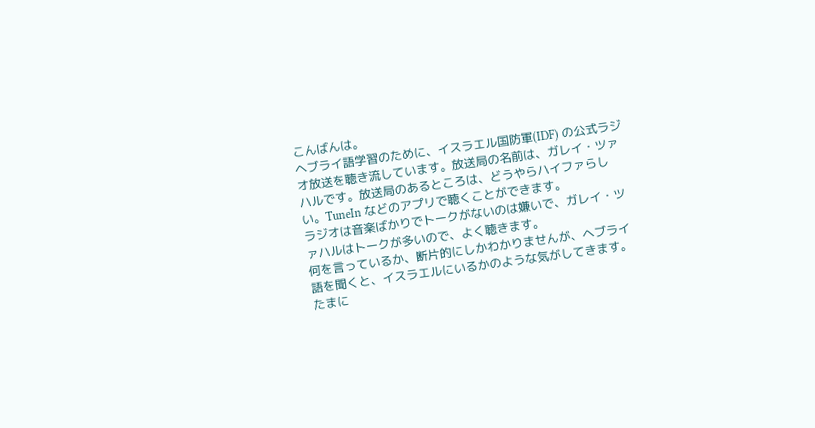こんばんは。
ヘブライ語学習のために、イスラエル国防軍(IDF) の公式ラジオ放送を聴き流しています。放送局の名前は、ガレイ・ツァハルです。放送局のあるところは、どうやらハイファらしい。TuneIn などのアプリで聴くことができます。
ラジオは音楽ばかりでトークがないのは嫌いで、ガレイ・ツァハルはトークが多いので、よく聴きます。
何を言っているか、断片的にしかわかりませんが、ヘブライ語を聞くと、イスラエルにいるかのような気がしてきます。
たまに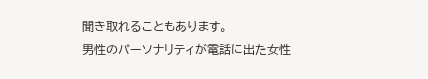聞き取れることもあります。
男性のパーソナリティが電話に出た女性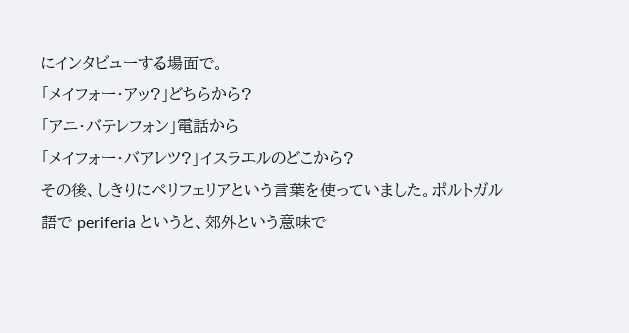にインタビューする場面で。
「メイフォー・アッ?」どちらから?
「アニ・バテレフォン」電話から
「メイフォー・バアレツ?」イスラエルのどこから?
その後、しきりにペリフェリアという言葉を使っていました。ポルトガル語で periferia というと、郊外という意味で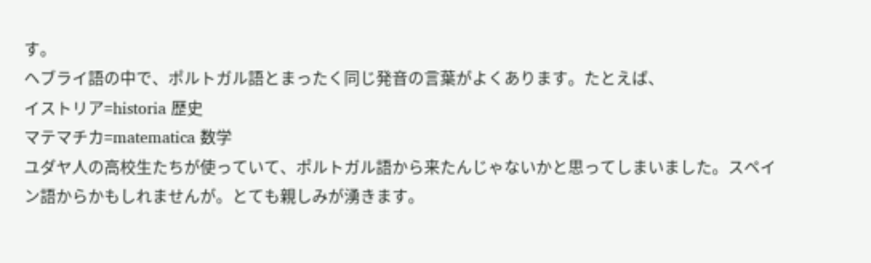す。
ヘブライ語の中で、ポルトガル語とまったく同じ発音の言葉がよくあります。たとえば、
イストリア=historia 歴史
マテマチカ=matematica 数学
ユダヤ人の高校生たちが使っていて、ポルトガル語から来たんじゃないかと思ってしまいました。スペイン語からかもしれませんが。とても親しみが湧きます。